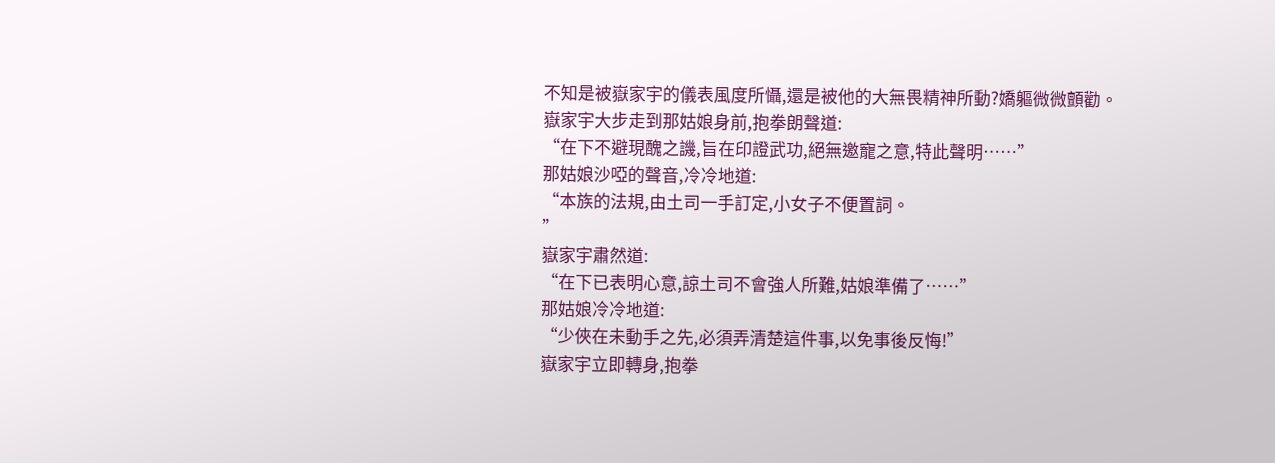不知是被嶽家宇的儀表風度所懾,還是被他的大無畏精神所動?嬌軀微微顫勸。
嶽家宇大步走到那姑娘身前,抱拳朗聲道:
“在下不避現醜之譏,旨在印證武功,絕無邀寵之意,特此聲明……”
那姑娘沙啞的聲音,冷冷地道:
“本族的法規,由土司一手訂定,小女子不便置詞。
”
嶽家宇肅然道:
“在下已表明心意,諒土司不會強人所難,姑娘準備了……”
那姑娘冷冷地道:
“少俠在未動手之先,必須弄清楚這件事,以免事後反悔!”
嶽家宇立即轉身,抱拳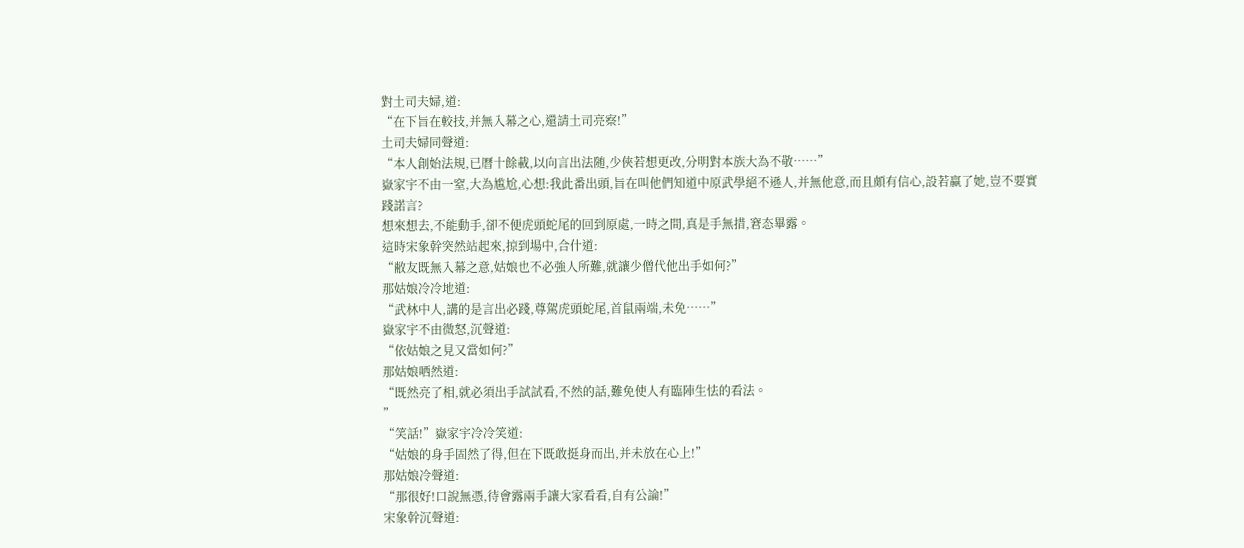對土司夫婦,道:
“在下旨在較技,并無入幕之心,還請土司亮察!”
土司夫婦同聲道:
“本人創始法規,已曆十餘載,以向言出法随,少俠若想更改,分明對本族大為不敬……”
嶽家宇不由一窒,大為尴尬,心想:我此番出頭,旨在叫他們知道中原武學絕不遜人,并無他意,而且頗有信心,設若赢了她,豈不要實踐諾言?
想來想去,不能動手,卻不便虎頭蛇尾的回到原處,一時之間,真是手無措,窘态畢露。
這時宋象幹突然站起來,掠到場中,合什道:
“敝友既無入幕之意,姑娘也不必強人所難,就讓少僧代他出手如何?”
那姑娘冷冷地道:
“武林中人,講的是言出必踐,尊駕虎頭蛇尾,首鼠兩端,未免……”
嶽家宇不由微怒,沉聲道:
“依姑娘之見又當如何?”
那姑娘哂然道:
“既然亮了相,就必須出手試試看,不然的話,難免使人有臨陣生怯的看法。
”
“笑話!”嶽家宇冷冷笑道:
“姑娘的身手固然了得,但在下既敢挺身而出,并未放在心上!”
那姑娘冷聲道:
“那很好!口說無憑,待會露兩手讓大家看看,自有公論!”
宋象幹沉聲道: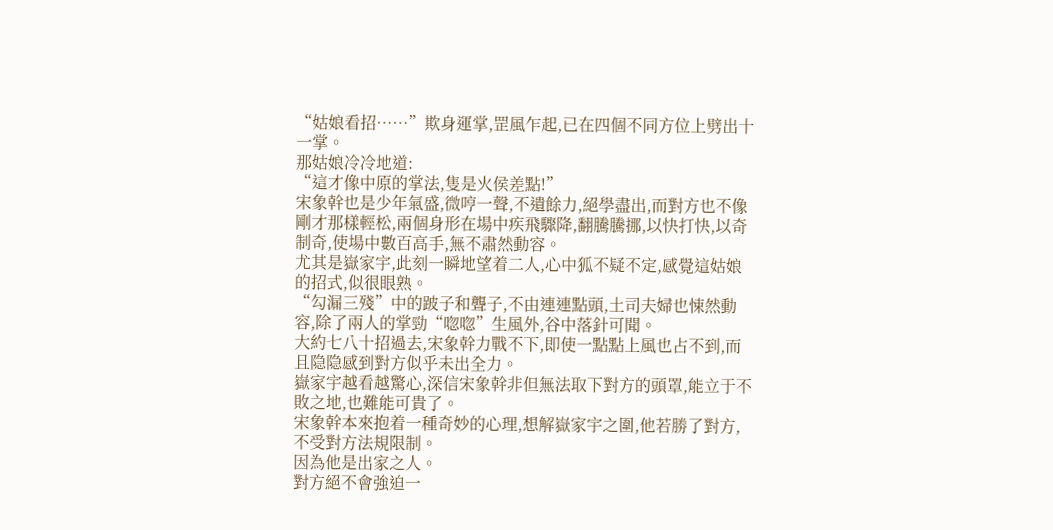“姑娘看招……”欺身運掌,罡風乍起,已在四個不同方位上劈出十一掌。
那姑娘冷冷地道:
“這才像中原的掌法,隻是火侯差點!”
宋象幹也是少年氣盛,微哼一聲,不遺餘力,絕學盡出,而對方也不像剛才那樣輕松,兩個身形在場中疾飛驟降,翻騰騰挪,以快打快,以奇制奇,使場中數百高手,無不肅然動容。
尤其是嶽家宇,此刻一瞬地望着二人,心中狐不疑不定,感覺這姑娘的招式,似很眼熟。
“勾漏三殘”中的跛子和聾子,不由連連點頭,土司夫婦也悚然動容,除了兩人的掌勁“唿唿”生風外,谷中落針可聞。
大約七八十招過去,宋象幹力戰不下,即使一點點上風也占不到,而且隐隐感到對方似乎未出全力。
嶽家宇越看越驚心,深信宋象幹非但無法取下對方的頭罩,能立于不敗之地,也難能可貴了。
宋象幹本來抱着一種奇妙的心理,想解嶽家宇之圍,他若勝了對方,不受對方法規限制。
因為他是出家之人。
對方絕不會強迫一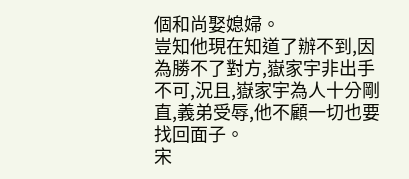個和尚娶媳婦。
豈知他現在知道了辦不到,因為勝不了對方,嶽家宇非出手不可,況且,嶽家宇為人十分剛直,義弟受辱,他不顧一切也要找回面子。
宋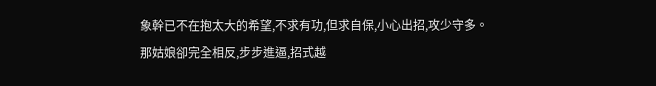象幹已不在抱太大的希望,不求有功,但求自保,小心出招,攻少守多。
那姑娘卻完全相反,步步進逼,招式越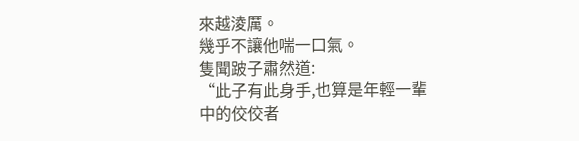來越淩厲。
幾乎不讓他喘一口氣。
隻聞跛子肅然道:
“此子有此身手,也算是年輕一輩中的佼佼者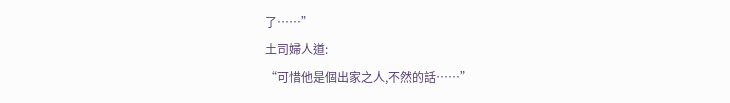了……”
土司婦人道:
“可惜他是個出家之人,不然的話……”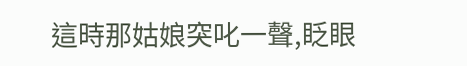這時那姑娘突叱一聲,眨眼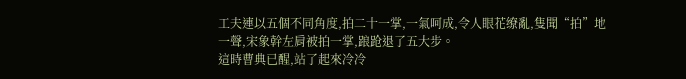工夫連以五個不同角度,拍二十一掌,一氣呵成,令人眼花缭亂,隻聞“拍”地一聲,宋象幹左肩被拍一掌,踉跄退了五大步。
這時曹典已醒,站了起來冷冷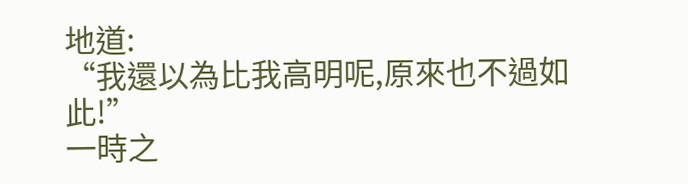地道:
“我還以為比我高明呢,原來也不過如此!”
一時之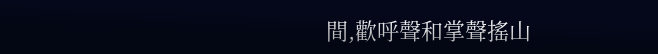間,歡呼聲和掌聲搖山